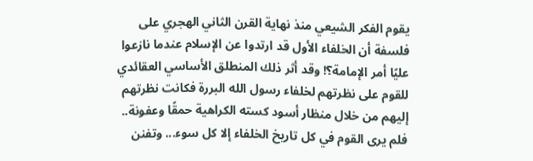يقوم الفكر الشيعي منذ نهاية القرن الثاني الهجري على فلسفة أن الخلفاء الأول قد ارتدوا عن الإسلام عندما نازعوا عليًا أمر الإمامة؟! وقد أثر ذلك المنطلق الأساسي العقائدي للقوم على نظرتهم لخلفاء رسول الله البررة فكانت نظرتهم إليهم من خلال منظار أسود كسته الكراهية حمقًا وعفونة.. فلم يرى القوم في كل تاريخ الخلفاء إلا كل سوء... وتفنن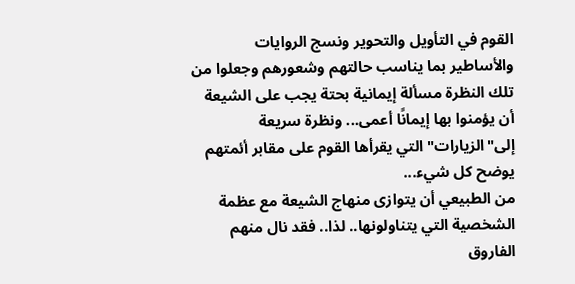القوم في التأويل والتحوير ونسج الروايات والأساطير بما يناسب حالتهم وشعورهم وجعلوا من تلك النظرة مسألة إيمانية بحتة يجب على الشيعة أن يؤمنوا بها إيمانًا أعمى... ونظرة سريعة إلى"الزيارات"التي يقرأها القوم على مقابر أئمتهم يوضح كل شيء...
من الطبيعي أن يتوازى منهاج الشيعة مع عظمة الشخصية التي يتناولونها.. لذا.. فقد نال منهم الفاروق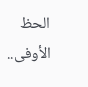الحظ الأوفى..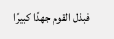فبذل القوم جهدًا كبيرًا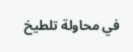في محاولة تلطيخ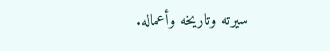سيرته وتاريخه وأعماله.